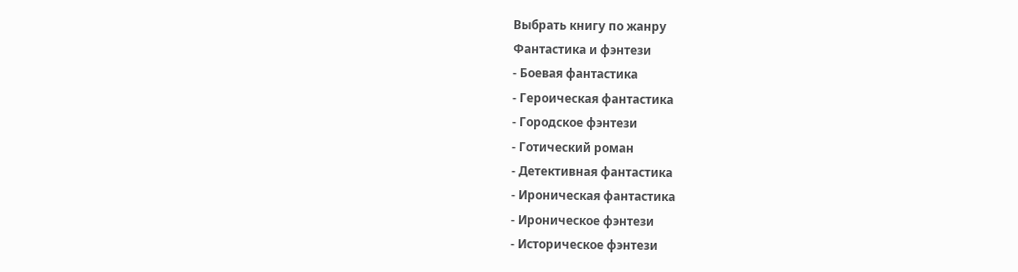Выбрать книгу по жанру
Фантастика и фэнтези
- Боевая фантастика
- Героическая фантастика
- Городское фэнтези
- Готический роман
- Детективная фантастика
- Ироническая фантастика
- Ироническое фэнтези
- Историческое фэнтези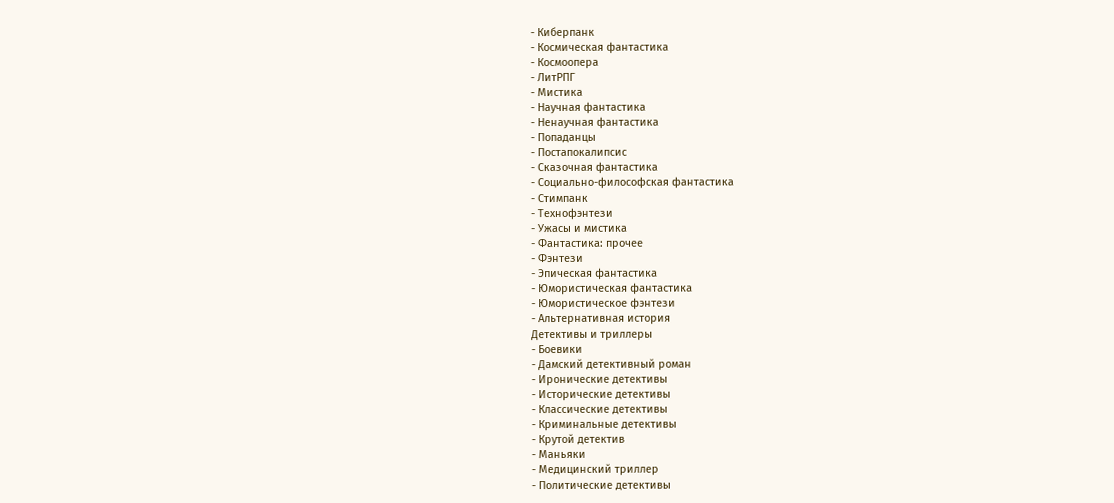- Киберпанк
- Космическая фантастика
- Космоопера
- ЛитРПГ
- Мистика
- Научная фантастика
- Ненаучная фантастика
- Попаданцы
- Постапокалипсис
- Сказочная фантастика
- Социально-философская фантастика
- Стимпанк
- Технофэнтези
- Ужасы и мистика
- Фантастика: прочее
- Фэнтези
- Эпическая фантастика
- Юмористическая фантастика
- Юмористическое фэнтези
- Альтернативная история
Детективы и триллеры
- Боевики
- Дамский детективный роман
- Иронические детективы
- Исторические детективы
- Классические детективы
- Криминальные детективы
- Крутой детектив
- Маньяки
- Медицинский триллер
- Политические детективы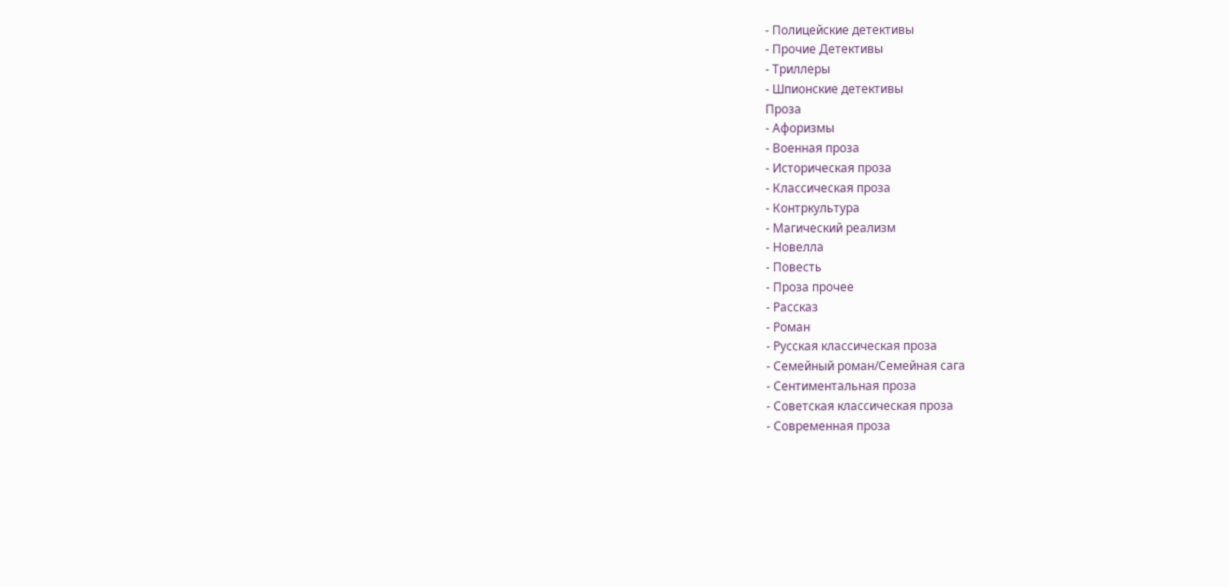- Полицейские детективы
- Прочие Детективы
- Триллеры
- Шпионские детективы
Проза
- Афоризмы
- Военная проза
- Историческая проза
- Классическая проза
- Контркультура
- Магический реализм
- Новелла
- Повесть
- Проза прочее
- Рассказ
- Роман
- Русская классическая проза
- Семейный роман/Семейная сага
- Сентиментальная проза
- Советская классическая проза
- Современная проза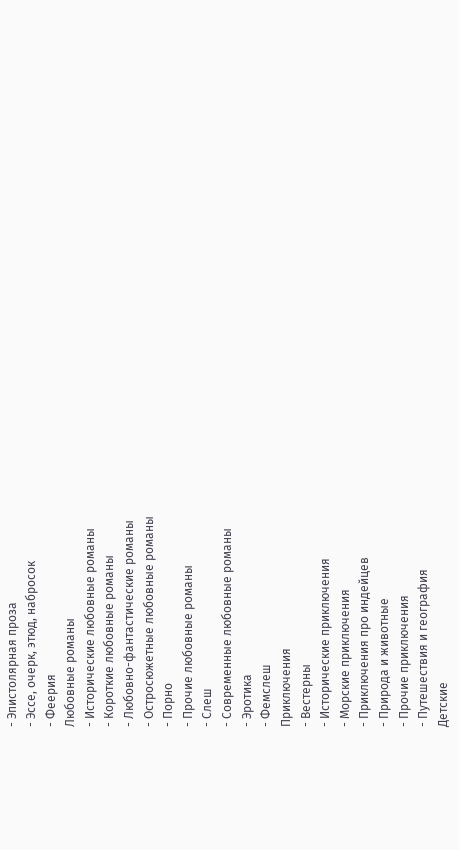- Эпистолярная проза
- Эссе, очерк, этюд, набросок
- Феерия
Любовные романы
- Исторические любовные романы
- Короткие любовные романы
- Любовно-фантастические романы
- Остросюжетные любовные романы
- Порно
- Прочие любовные романы
- Слеш
- Современные любовные романы
- Эротика
- Фемслеш
Приключения
- Вестерны
- Исторические приключения
- Морские приключения
- Приключения про индейцев
- Природа и животные
- Прочие приключения
- Путешествия и география
Детские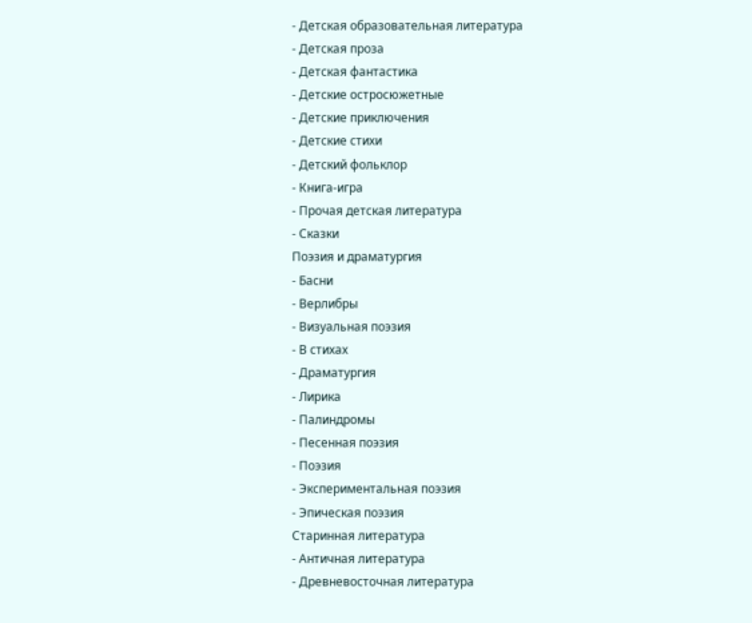- Детская образовательная литература
- Детская проза
- Детская фантастика
- Детские остросюжетные
- Детские приключения
- Детские стихи
- Детский фольклор
- Книга-игра
- Прочая детская литература
- Сказки
Поэзия и драматургия
- Басни
- Верлибры
- Визуальная поэзия
- В стихах
- Драматургия
- Лирика
- Палиндромы
- Песенная поэзия
- Поэзия
- Экспериментальная поэзия
- Эпическая поэзия
Старинная литература
- Античная литература
- Древневосточная литература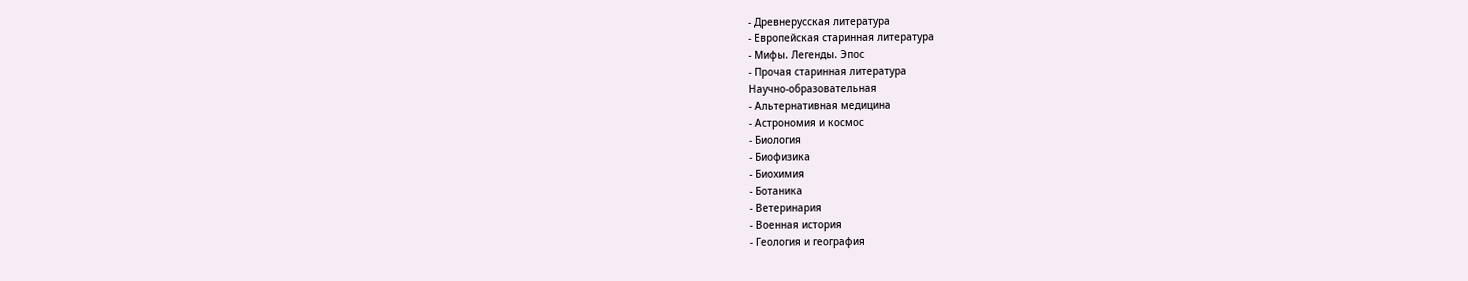- Древнерусская литература
- Европейская старинная литература
- Мифы. Легенды. Эпос
- Прочая старинная литература
Научно-образовательная
- Альтернативная медицина
- Астрономия и космос
- Биология
- Биофизика
- Биохимия
- Ботаника
- Ветеринария
- Военная история
- Геология и география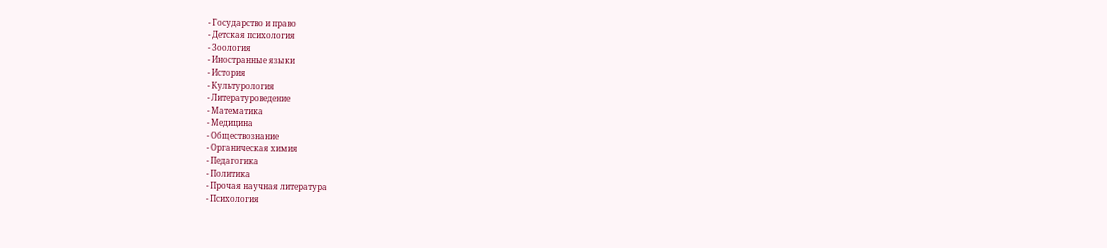- Государство и право
- Детская психология
- Зоология
- Иностранные языки
- История
- Культурология
- Литературоведение
- Математика
- Медицина
- Обществознание
- Органическая химия
- Педагогика
- Политика
- Прочая научная литература
- Психология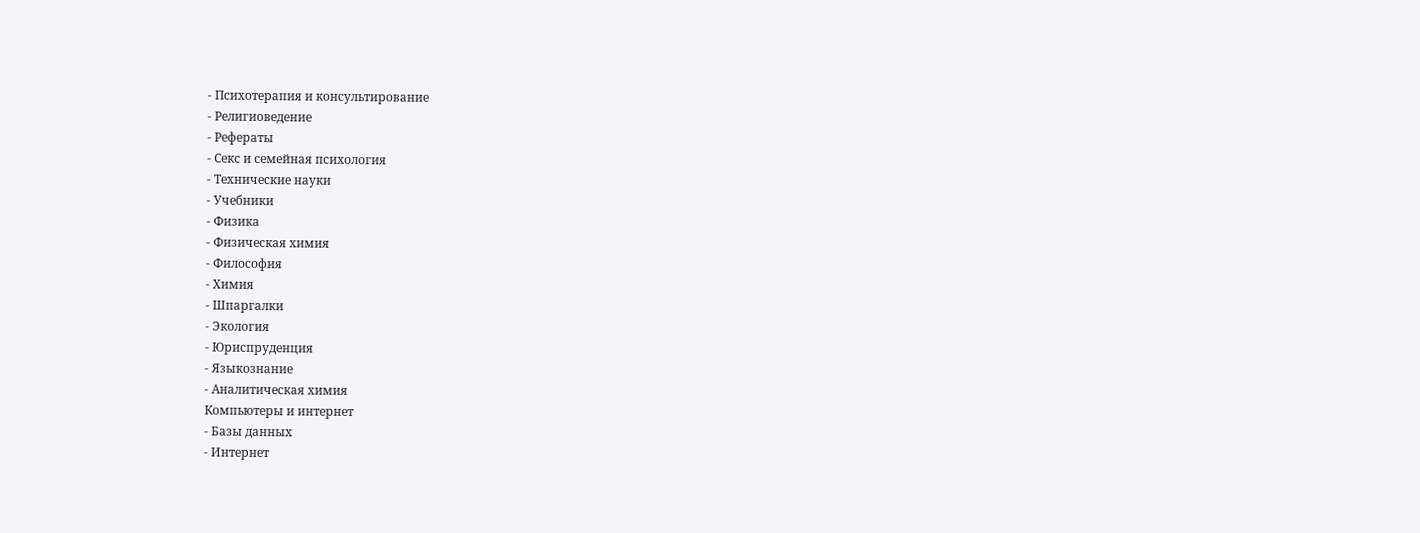- Психотерапия и консультирование
- Религиоведение
- Рефераты
- Секс и семейная психология
- Технические науки
- Учебники
- Физика
- Физическая химия
- Философия
- Химия
- Шпаргалки
- Экология
- Юриспруденция
- Языкознание
- Аналитическая химия
Компьютеры и интернет
- Базы данных
- Интернет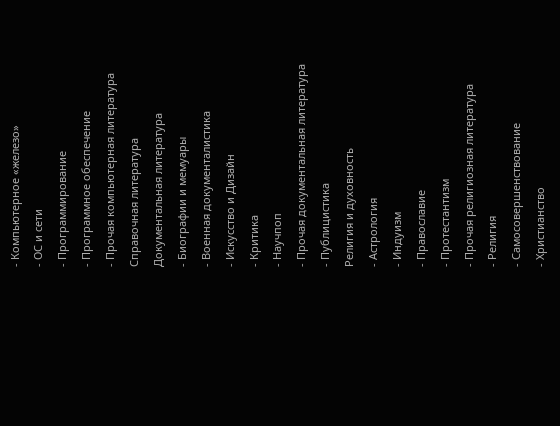- Компьютерное «железо»
- ОС и сети
- Программирование
- Программное обеспечение
- Прочая компьютерная литература
Справочная литература
Документальная литература
- Биографии и мемуары
- Военная документалистика
- Искусство и Дизайн
- Критика
- Научпоп
- Прочая документальная литература
- Публицистика
Религия и духовность
- Астрология
- Индуизм
- Православие
- Протестантизм
- Прочая религиозная литература
- Религия
- Самосовершенствование
- Христианство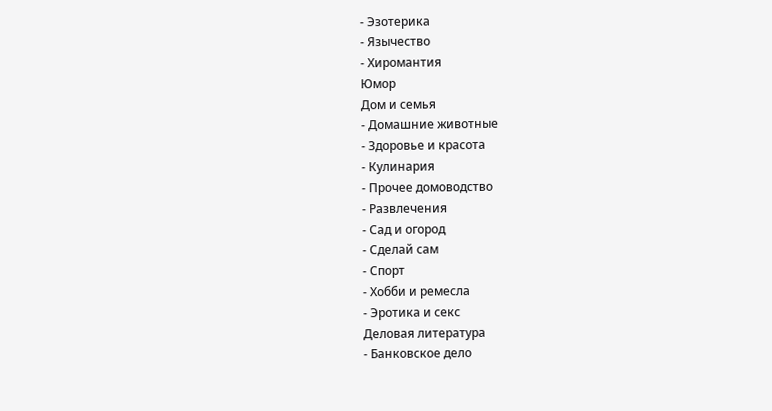- Эзотерика
- Язычество
- Хиромантия
Юмор
Дом и семья
- Домашние животные
- Здоровье и красота
- Кулинария
- Прочее домоводство
- Развлечения
- Сад и огород
- Сделай сам
- Спорт
- Хобби и ремесла
- Эротика и секс
Деловая литература
- Банковское дело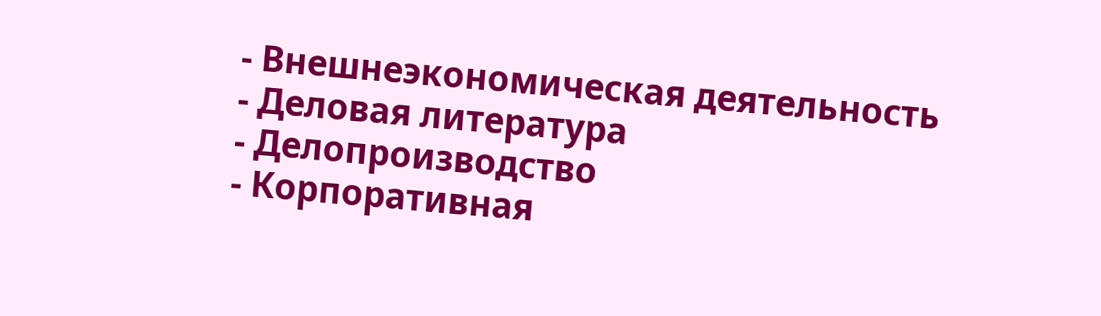- Внешнеэкономическая деятельность
- Деловая литература
- Делопроизводство
- Корпоративная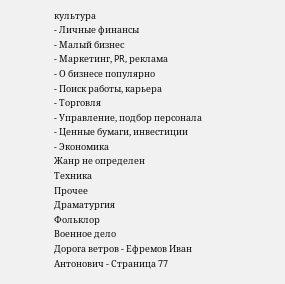культура
- Личные финансы
- Малый бизнес
- Маркетинг, PR, реклама
- О бизнесе популярно
- Поиск работы, карьера
- Торговля
- Управление, подбор персонала
- Ценные бумаги, инвестиции
- Экономика
Жанр не определен
Техника
Прочее
Драматургия
Фольклор
Военное дело
Дорога ветров - Ефремов Иван Антонович - Страница 77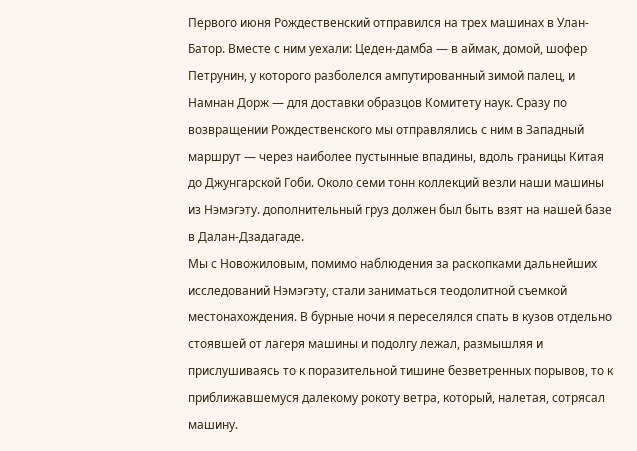Первого июня Рождественский отправился на трех машинах в Улан-Батор. Вместе с ним уехали: Цеден-дамба — в аймак, домой, шофер Петрунин, у которого разболелся ампутированный зимой палец, и Намнан Дорж — для доставки образцов Комитету наук. Сразу по возвращении Рождественского мы отправлялись с ним в Западный маршрут — через наиболее пустынные впадины, вдоль границы Китая до Джунгарской Гоби. Около семи тонн коллекций везли наши машины из Нэмэгэту. дополнительный груз должен был быть взят на нашей базе в Далан-Дзадагаде.
Мы с Новожиловым, помимо наблюдения за раскопками дальнейших исследований Нэмэгэту, стали заниматься теодолитной съемкой местонахождения. В бурные ночи я переселялся спать в кузов отдельно стоявшей от лагеря машины и подолгу лежал, размышляя и прислушиваясь то к поразительной тишине безветренных порывов, то к приближавшемуся далекому рокоту ветра, который, налетая, сотрясал машину.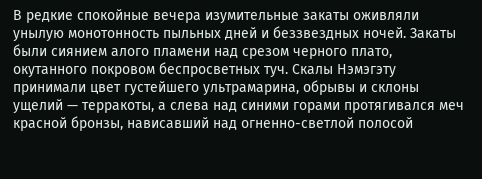В редкие спокойные вечера изумительные закаты оживляли унылую монотонность пыльных дней и беззвездных ночей. Закаты были сиянием алого пламени над срезом черного плато, окутанного покровом беспросветных туч. Скалы Нэмэгэту принимали цвет густейшего ультрамарина, обрывы и склоны ущелий — терракоты, а слева над синими горами протягивался меч красной бронзы, нависавший над огненно-светлой полосой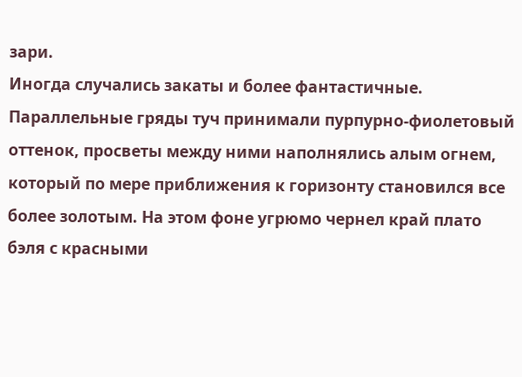зари.
Иногда случались закаты и более фантастичные. Параллельные гряды туч принимали пурпурно-фиолетовый оттенок, просветы между ними наполнялись алым огнем, который по мере приближения к горизонту становился все более золотым. На этом фоне угрюмо чернел край плато бэля с красными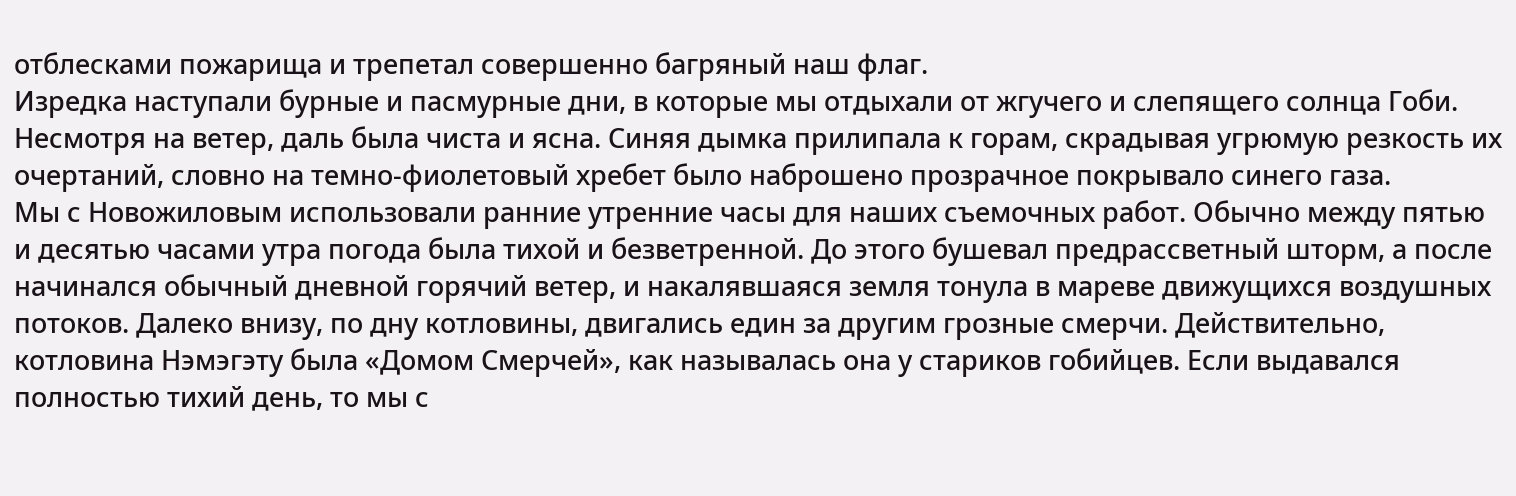отблесками пожарища и трепетал совершенно багряный наш флаг.
Изредка наступали бурные и пасмурные дни, в которые мы отдыхали от жгучего и слепящего солнца Гоби. Несмотря на ветер, даль была чиста и ясна. Синяя дымка прилипала к горам, скрадывая угрюмую резкость их очертаний, словно на темно-фиолетовый хребет было наброшено прозрачное покрывало синего газа.
Мы с Новожиловым использовали ранние утренние часы для наших съемочных работ. Обычно между пятью и десятью часами утра погода была тихой и безветренной. До этого бушевал предрассветный шторм, а после начинался обычный дневной горячий ветер, и накалявшаяся земля тонула в мареве движущихся воздушных потоков. Далеко внизу, по дну котловины, двигались един за другим грозные смерчи. Действительно, котловина Нэмэгэту была «Домом Смерчей», как называлась она у стариков гобийцев. Если выдавался полностью тихий день, то мы с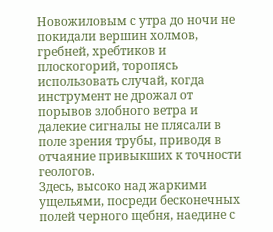Новожиловым с утра до ночи не покидали вершин холмов, гребней, хребтиков и плоскогорий, торопясь использовать случай, когда инструмент не дрожал от порывов злобного ветра и далекие сигналы не плясали в поле зрения трубы, приводя в отчаяние привыкших к точности геологов.
Здесь, высоко над жаркими ущельями, посреди бесконечных полей черного щебня, наедине с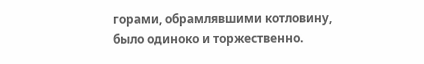горами, обрамлявшими котловину, было одиноко и торжественно.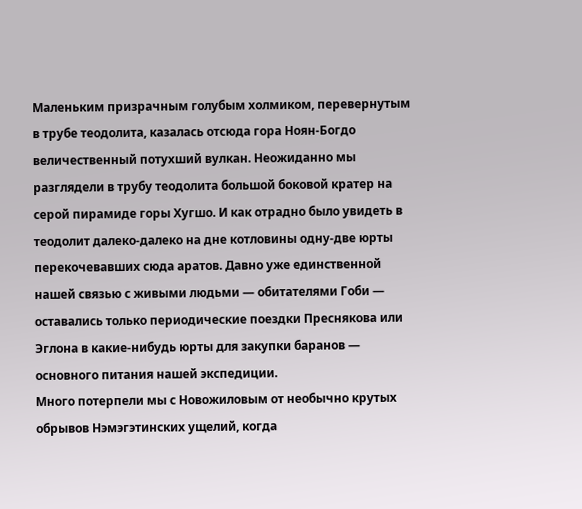Маленьким призрачным голубым холмиком, перевернутым в трубе теодолита, казалась отсюда гора Ноян-Богдо величественный потухший вулкан. Неожиданно мы разглядели в трубу теодолита большой боковой кратер на серой пирамиде горы Хугшо. И как отрадно было увидеть в теодолит далеко-далеко на дне котловины одну-две юрты перекочевавших сюда аратов. Давно уже единственной нашей связью с живыми людьми — обитателями Гоби — оставались только периодические поездки Преснякова или Эглона в какие-нибудь юрты для закупки баранов — основного питания нашей экспедиции.
Много потерпели мы с Новожиловым от необычно крутых обрывов Нэмэгэтинских ущелий, когда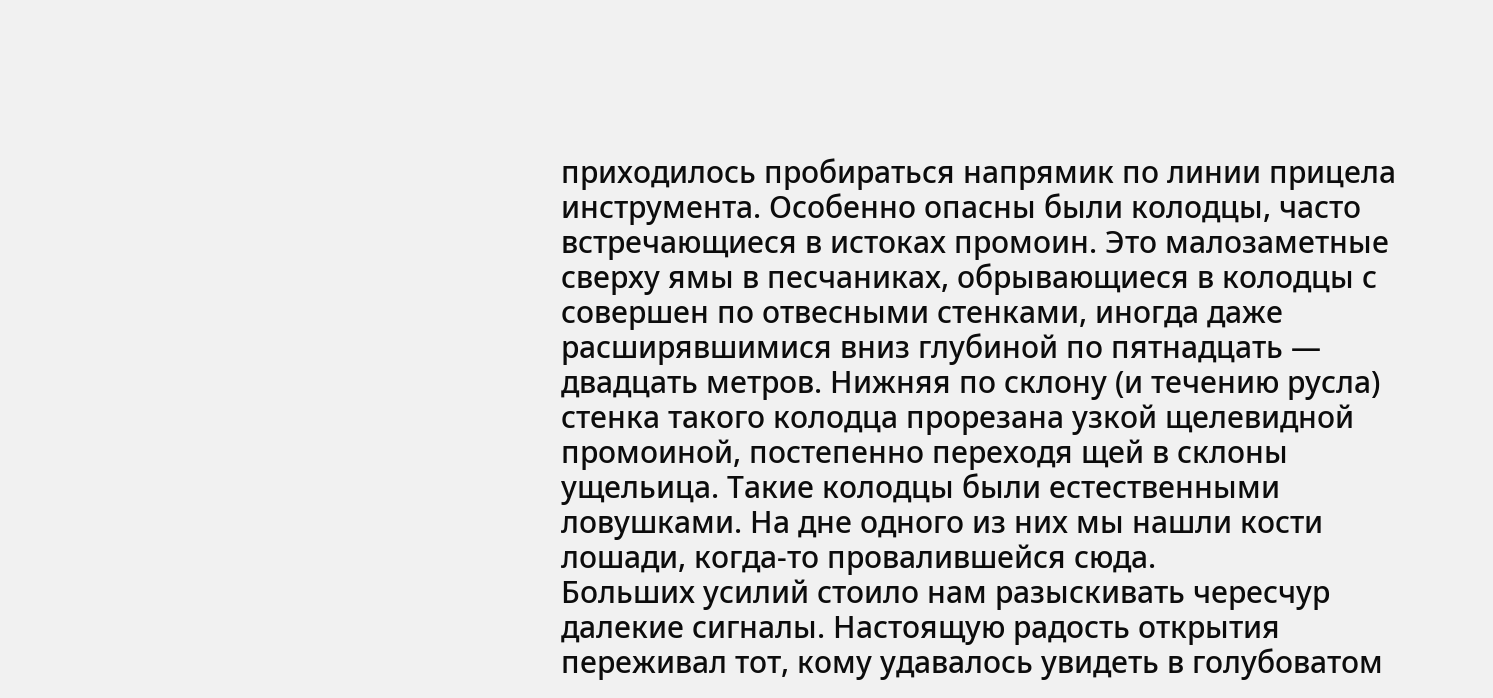приходилось пробираться напрямик по линии прицела инструмента. Особенно опасны были колодцы, часто встречающиеся в истоках промоин. Это малозаметные сверху ямы в песчаниках, обрывающиеся в колодцы с совершен по отвесными стенками, иногда даже расширявшимися вниз глубиной по пятнадцать — двадцать метров. Нижняя по склону (и течению русла) стенка такого колодца прорезана узкой щелевидной промоиной, постепенно переходя щей в склоны ущельица. Такие колодцы были естественными ловушками. На дне одного из них мы нашли кости лошади, когда-то провалившейся сюда.
Больших усилий стоило нам разыскивать чересчур далекие сигналы. Настоящую радость открытия переживал тот, кому удавалось увидеть в голубоватом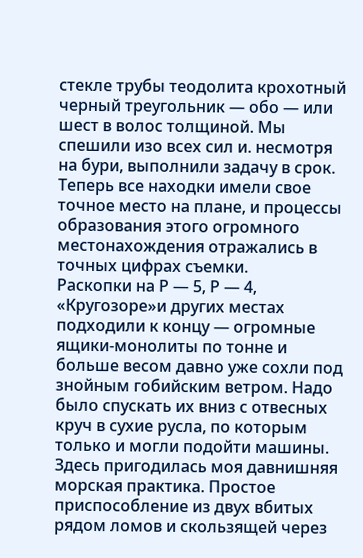стекле трубы теодолита крохотный черный треугольник — обо — или шест в волос толщиной. Мы спешили изо всех сил и. несмотря на бури, выполнили задачу в срок. Теперь все находки имели свое точное место на плане, и процессы образования этого огромного местонахождения отражались в точных цифрах съемки.
Раскопки на Р — 5, Р — 4, «Кругозоре»и других местах подходили к концу — огромные ящики-монолиты по тонне и больше весом давно уже сохли под знойным гобийским ветром. Надо было спускать их вниз с отвесных круч в сухие русла, по которым только и могли подойти машины. Здесь пригодилась моя давнишняя морская практика. Простое приспособление из двух вбитых рядом ломов и скользящей через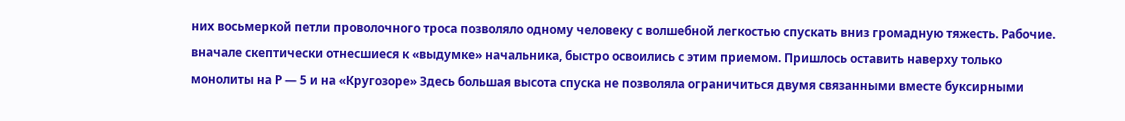них восьмеркой петли проволочного троса позволяло одному человеку с волшебной легкостью спускать вниз громадную тяжесть. Рабочие. вначале скептически отнесшиеся к «выдумке» начальника, быстро освоились с этим приемом. Пришлось оставить наверху только монолиты на Р — 5 и на «Кругозоре» Здесь большая высота спуска не позволяла ограничиться двумя связанными вместе буксирными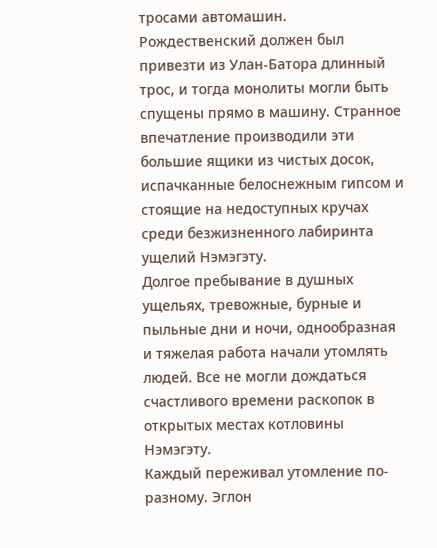тросами автомашин. Рождественский должен был привезти из Улан-Батора длинный трос, и тогда монолиты могли быть спущены прямо в машину. Странное впечатление производили эти большие ящики из чистых досок, испачканные белоснежным гипсом и стоящие на недоступных кручах среди безжизненного лабиринта ущелий Нэмэгэту.
Долгое пребывание в душных ущельях, тревожные, бурные и пыльные дни и ночи, однообразная и тяжелая работа начали утомлять людей. Все не могли дождаться счастливого времени раскопок в открытых местах котловины Нэмэгэту.
Каждый переживал утомление по-разному. Эглон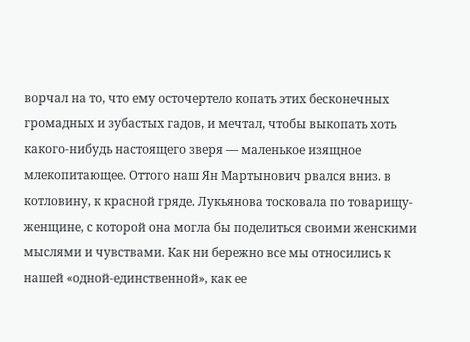ворчал на то, что ему осточертело копать этих бесконечных громадных и зубастых гадов, и мечтал, чтобы выкопать хоть какого-нибудь настоящего зверя — маленькое изящное млекопитающее. Оттого наш Ян Мартынович рвался вниз. в котловину, к красной гряде. Лукьянова тосковала по товарищу-женщине, с которой она могла бы поделиться своими женскими мыслями и чувствами. Как ни бережно все мы относились к нашей «одной-единственной», как ее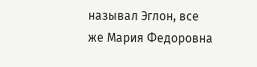называл Эглон, все же Мария Федоровна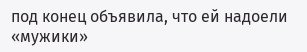под конец объявила, что ей надоели «мужики»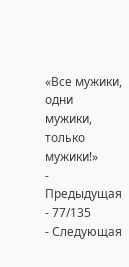«Все мужики, одни мужики, только мужики!»
- Предыдущая
- 77/135
- Следующая